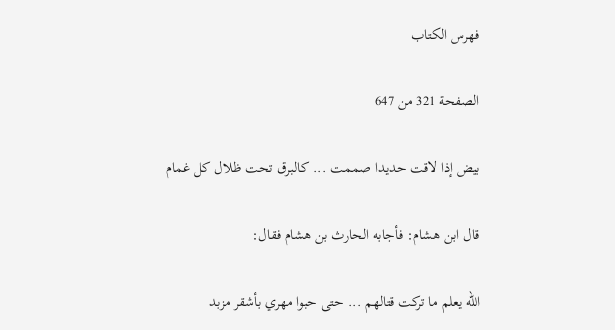فهرس الكتاب

الصفحة 321 من 647

بيض إذا لاقت حديدا صممت ... كالبرق تحت ظلال كل غمام

قال ابن هشام: فأجابه الحارث بن هشام فقال:

الله يعلم ما تركت قتالهم ... حتى حبوا مهري بأشقر مزبد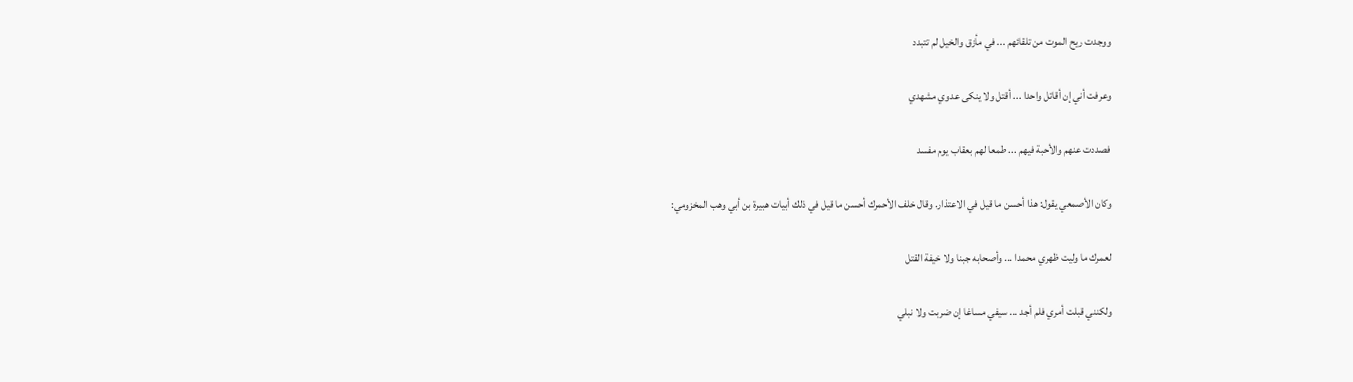ووجدت ريح الموت من تلقائهم ... في مأزق والخيل لم تتبدد

وعرفت أني إن أقاتل واحدا ... أقتل ولا ينكى عدوي مشهدي

فصددت عنهم والأحبة فيهم ... طمعا لهم بعقاب يوم مفسد

وكان الأصمعي يقول: هذا أحسن ما قيل في الاعتذار. وقال خلف الأحمرك أحسن ما قيل في ذلك أبيات هبيرة بن أبي وهب المخزومي:

لعمرك ما وليت ظهري محمدا ... وأصحابه جبنا ولا خيفة القتل

ولكنني قبلت أمري فلم أجد ... سيفي مساغا إن ضربت ولا نبلي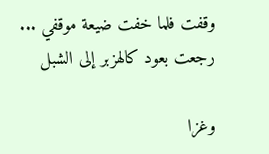وقفت فلما خفت ضيعة موقفي ... رجعت بعود كالهزبر إلى الشبل

وغزا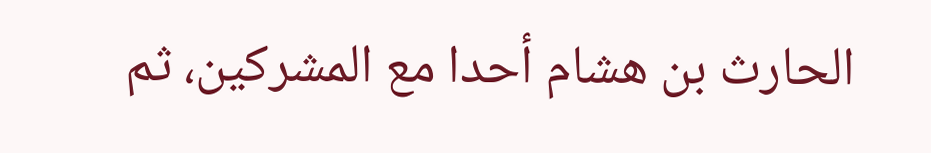الحارث بن هشام أحدا مع المشركين، ثم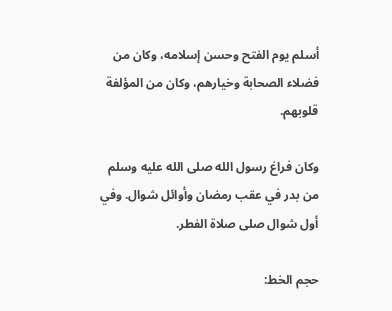أسلم يوم الفتح وحسن إسلامه، وكان من فضلاء الصحابة وخيارهم، وكان من المؤلفة قلوبهم.

وكان فراغ رسول الله صلى الله عليه وسلم من بدر في عقب رمضان وأوائل شوال. وفي أول شوال صلى صلاة الفطر.

حجم الخط: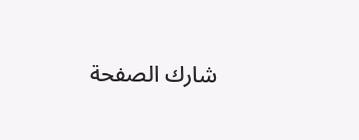شارك الصفحة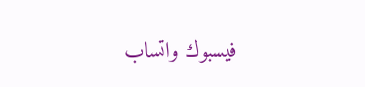فيسبوك واتساب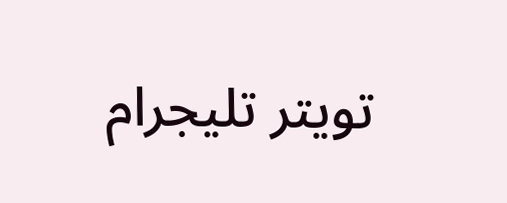تويتر تليجرام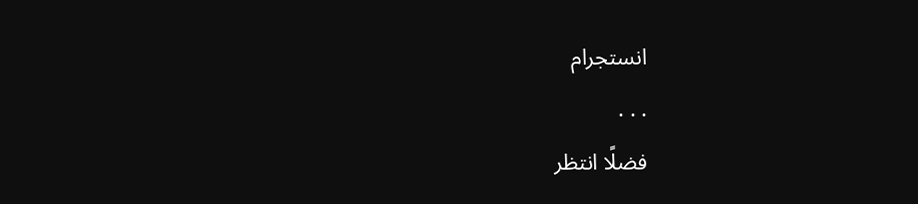انستجرام
. . .
فضلًا انتظر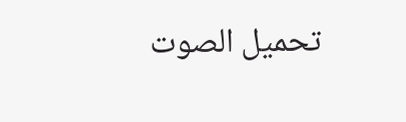تحميل الصوت